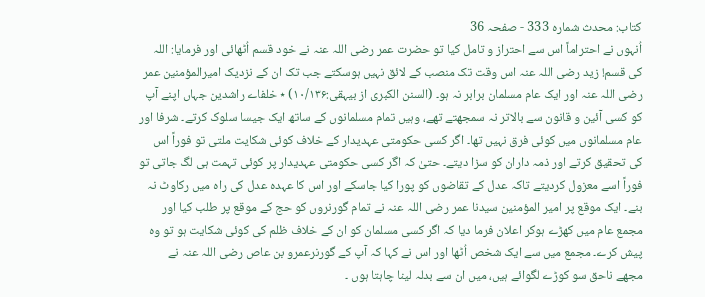کتاب: محدث شمارہ 333 - صفحہ 36
اُنہوں نے احتراماً اس سے احتراز و تامل کیا تو حضرت عمر رضی اللہ عنہ نے خود قسم اُٹھائی اور فرمایا: اللہ کی قسم! زید رضی اللہ عنہ اس وقت تک منصب کے لائق نہیں ہوسکتے جب تک ان کے نزدیک امیرالمؤمنین عمر رضی اللہ عنہ اور ایک عام مسلمان برابر نہ ہو۔ (السنن الکبری از بیہقی:۱۰/۱۳۶) ٭ خلفاے راشدین جہاں اپنے آپ کو کسی آئین و قانون سے بالاتر نہ سمجھتے تھے، وہیں تمام مسلمانوں کے ساتھ ایک جیسا سلوک کرتے۔ شرفا اور عام مسلمانوں میں کوئی فرق نہیں تھا۔ اگر کسی حکومتی عہدیدار کے خلاف کوئی شکایت ملتی تو فوراً اس کی تحقیق کرتے اور ذمہ داران کو سزا دیتے۔ حتیٰ کہ اگر کسی حکومتی عہدیدار پر کوئی تہمت ہی لگ جاتی تو فوراً اسے معزول کردیتے تاکہ عدل کے تقاضوں کو پورا کیا جاسکے اور اس کا عہدہ عدل کی راہ میں رکاوٹ نہ بنے۔ ایک موقع پر امیر المؤمنین سیدنا عمر رضی اللہ عنہ نے تمام گورنروں کو حج کے موقع پر طلب کیا اور مجمع عام میں کھڑے ہوکر اعلان فرما دیا کہ اگر کسی مسلمان کو ان کے خلاف ظلم کی کوئی شکایت ہو تو وہ پیش کرے۔ مجمع میں سے ایک شخص اُٹھا اور اس نے کہا کہ آپ کے گورنرعمرو بن عاص رضی اللہ عنہ نے مجھے ناحق سو کوڑے لگوائے ہیں، میں ان سے بدلہ لینا چاہتا ہوں ۔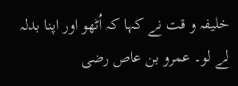خلیفہ و قت نے کہا کہ اُٹھو اور اپنا بدلہ لے لو۔ عمرو بن عاص رضی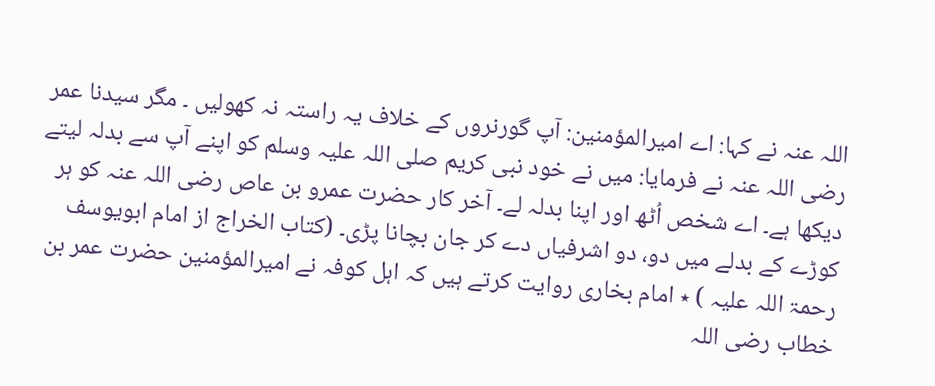اللہ عنہ نے کہا: اے امیرالمؤمنین: آپ گورنروں کے خلاف یہ راستہ نہ کھولیں ۔ مگر سیدنا عمر رضی اللہ عنہ نے فرمایا: میں نے خود نبی کریم صلی اللہ علیہ وسلم کو اپنے آپ سے بدلہ لیتے دیکھا ہے۔ اے شخص اُٹھ اور اپنا بدلہ لے۔ آخر کار حضرت عمرو بن عاص رضی اللہ عنہ کو ہر کوڑے کے بدلے میں دو، دو اشرفیاں دے کر جان بچانا پڑی۔ (کتاب الخراج از امام ابویوسف رحمۃ اللہ علیہ ) ٭ امام بخاری روایت کرتے ہیں کہ اہل کوفہ نے امیرالمؤمنین حضرت عمر بن خطاب رضی اللہ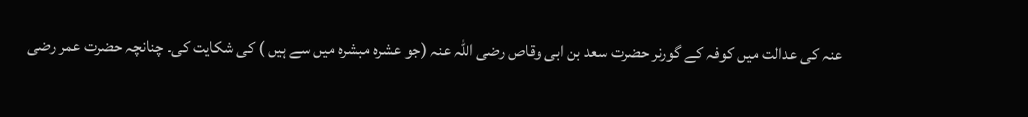عنہ کی عدالت میں کوفہ کے گورنر حضرت سعد بن ابی وقاص رضی اللہ عنہ (جو عشرہ مبشرہ میں سے ہیں ) کی شکایت کی۔ چنانچہ حضرت عمر رضی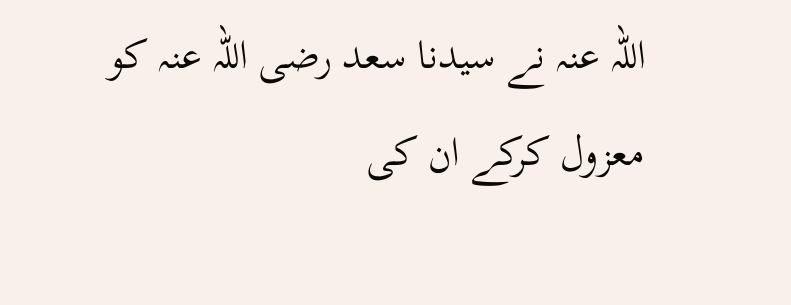اللہ عنہ نے سیدنا سعد رضی اللہ عنہ کو معزول کرکے ان کی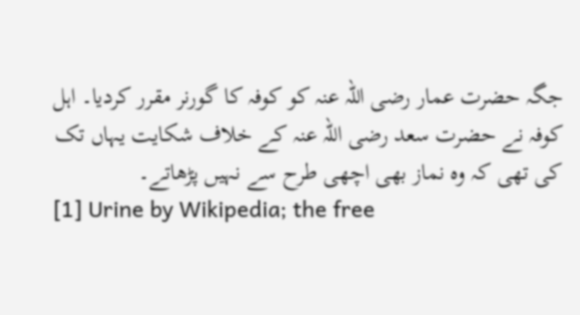جگہ حضرت عمار رضی اللہ عنہ کو کوفہ کا گورنر مقرر کردیا۔ اہل کوفہ نے حضرت سعد رضی اللہ عنہ کے خلاف شکایت یہاں تک کی تھی کہ وہ نماز بھی اچھی طرح سے نہیں پڑھاتے۔
[1] Urine by Wikipedia; the free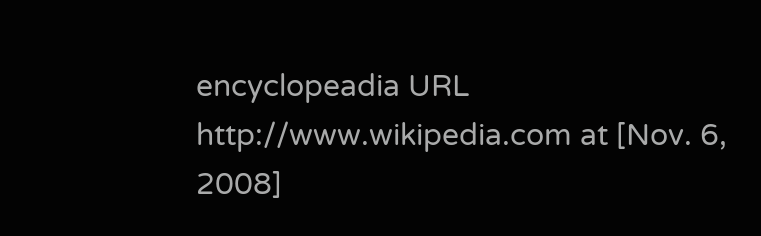encyclopeadia URL http://www.wikipedia.com at [Nov. 6, 2008]